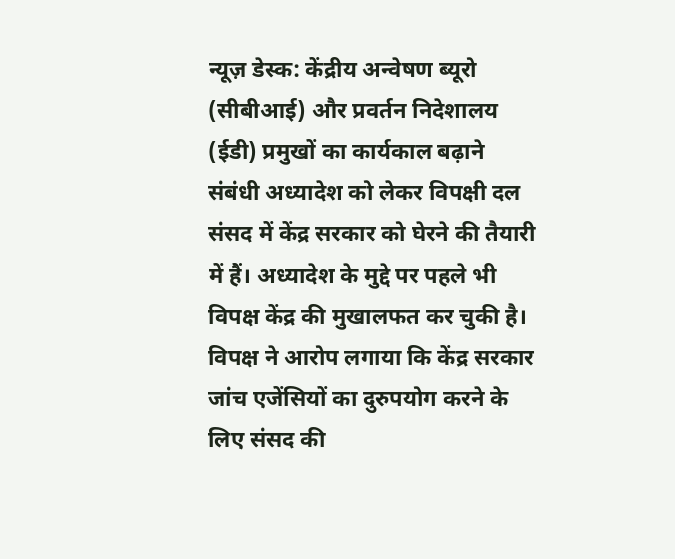न्यूज़ डेस्क: केंद्रीय अन्वेषण ब्यूरो (सीबीआई) और प्रवर्तन निदेशालय (ईडी) प्रमुखों का कार्यकाल बढ़ाने संबंधी अध्यादेश को लेकर विपक्षी दल संसद में केंद्र सरकार को घेरने की तैयारी में हैं। अध्यादेश के मुद्दे पर पहले भी विपक्ष केंद्र की मुखालफत कर चुकी है। विपक्ष ने आरोप लगाया कि केंद्र सरकार जांच एजेंसियों का दुरुपयोग करने के लिए संसद की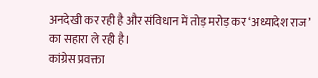अनदेखी कर रही है और संविधान में तोड़ मरोड़ कर ‘अध्यादेश राज’ का सहारा ले रही है।
कांग्रेस प्रवक्ता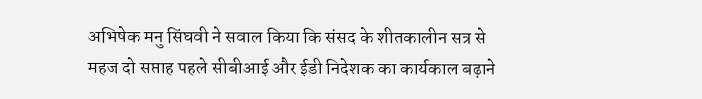अभिषेक मनु सिंघवी ने सवाल किया कि संसद के शीतकालीन सत्र से महज दो सप्ताह पहले सीबीआई और ईडी निदेशक का कार्यकाल बढ़ाने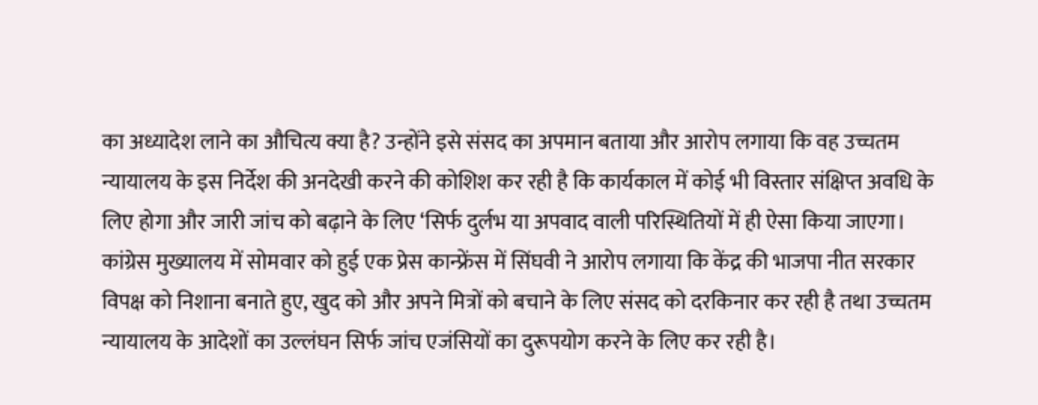का अध्यादेश लाने का औचित्य क्या है? उन्होंने इसे संसद का अपमान बताया और आरोप लगाया कि वह उच्चतम न्यायालय के इस निर्देश की अनदेखी करने की कोशिश कर रही है कि कार्यकाल में कोई भी विस्तार संक्षिप्त अवधि के लिए होगा और जारी जांच को बढ़ाने के लिए ‘सिर्फ दुर्लभ या अपवाद वाली परिस्थितियों में ही ऐसा किया जाएगा।
कांग्रेस मुख्यालय में सोमवार को हुई एक प्रेस कान्फ्रेंस में सिंघवी ने आरोप लगाया कि केंद्र की भाजपा नीत सरकार विपक्ष को निशाना बनाते हुए, खुद को और अपने मित्रों को बचाने के लिए संसद को दरकिनार कर रही है तथा उच्चतम न्यायालय के आदेशों का उल्लंघन सिर्फ जांच एजंसियों का दुरूपयोग करने के लिए कर रही है।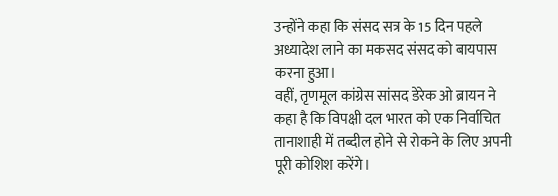उन्होंने कहा कि संसद सत्र के 15 दिन पहले अध्यादेश लाने का मकसद संसद को बायपास करना हुआ।
वहीं, तृणमूल कांग्रेस सांसद डेरेक ओ ब्रायन ने कहा है कि विपक्षी दल भारत को एक निर्वाचित तानाशाही में तब्दील होने से रोकने के लिए अपनी पूरी कोशिश करेंगे।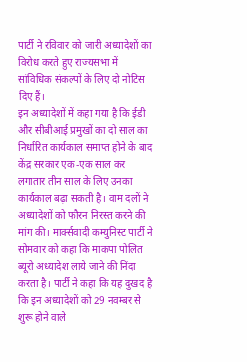पार्टी ने रविवार को जारी अध्यादेशों का विरोध करते हुए राज्यसभा में सांविधिक संकल्पों के लिए दो नोटिस दिए हैं।
इन अध्यादेशों में कहा गया है कि ईडी और सीबीआई प्रमुखों का दो साल का निर्धारित कार्यकाल समाप्त होने के बाद केंद्र सरकार एक-एक साल कर लगातार तीन साल के लिए उनका कार्यकाल बढ़ा सकती है। वाम दलों ने अध्यादेशों को फौरन निरस्त करने की मांग की। मार्क्सवादी कम्युनिस्ट पार्टी ने सोमवार को कहा कि माकपा पोलित ब्यूरो अध्यादेश लाये जाने की निंदा करता है। पार्टी ने कहा कि यह दुखद है कि इन अध्यादेशों को 29 नवम्बर से शुरू होने वाले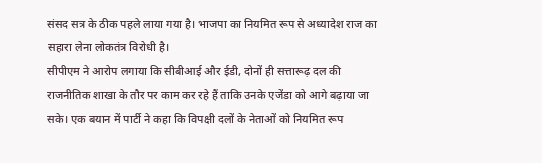संसद सत्र के ठीक पहले लाया गया है। भाजपा का नियमित रूप से अध्यादेश राज का सहारा लेना लोकतंत्र विरोधी है।
सीपीएम ने आरोप लगाया कि सीबीआई और ईडी, दोनों ही सत्तारूढ़ दल की राजनीतिक शाखा के तौर पर काम कर रहे हैं ताकि उनके एजेंडा को आगे बढ़ाया जा सके। एक बयान में पार्टी ने कहा कि विपक्षी दलों के नेताओं को नियमित रूप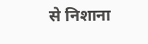से निशाना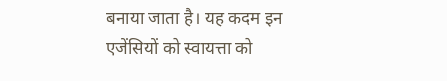बनाया जाता है। यह कदम इन एजेंसियों को स्वायत्ता को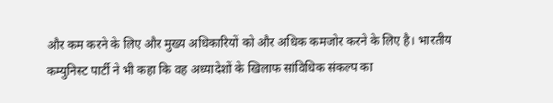और कम करने के लिए और मुख्य अधिकारियों को और अधिक कमजोर करने के लिए है। भारतीय कम्युनिस्ट पार्टी ने भी कहा कि वह अध्यादेशों के खिलाफ सांविधिक संकल्प का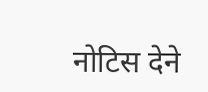नोटिस देने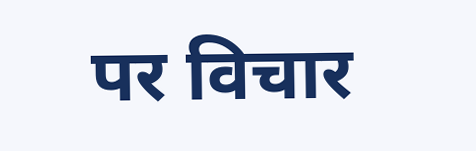पर विचार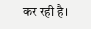कर रही है।